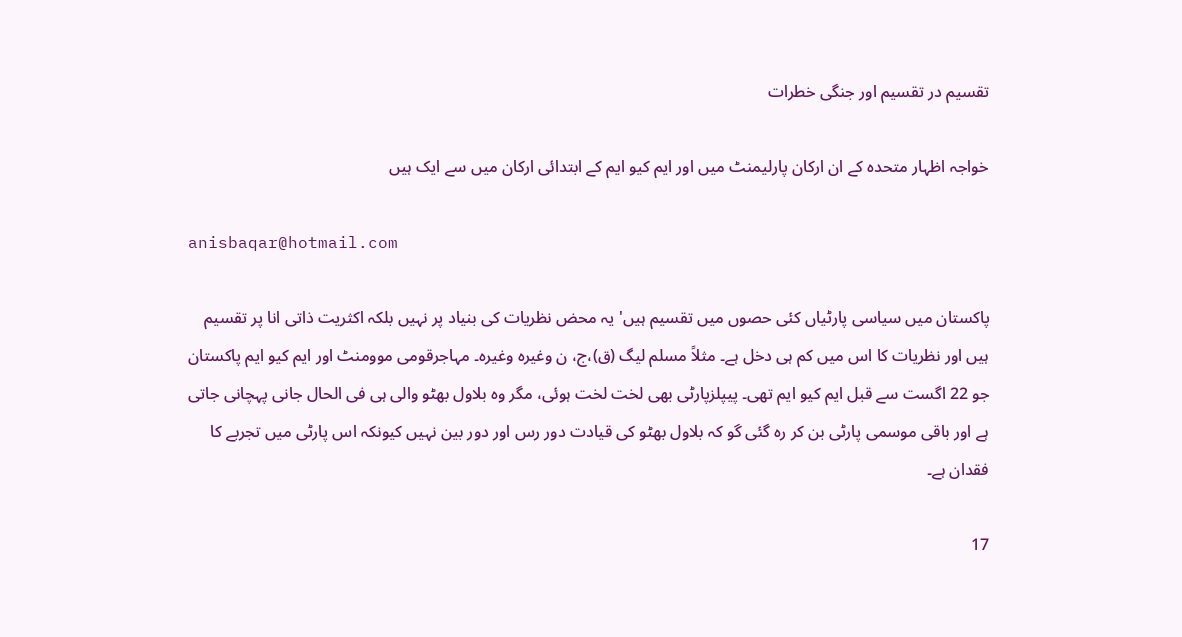تقسیم در تقسیم اور جنگی خطرات

خواجہ اظہار متحدہ کے ان ارکان پارلیمنٹ میں اور ایم کیو ایم کے ابتدائی ارکان میں سے ایک ہیں

anisbaqar@hotmail.com

پاکستان میں سیاسی پارٹیاں کئی حصوں میں تقسیم ہیں' یہ محض نظریات کی بنیاد پر نہیں بلکہ اکثریت ذاتی انا پر تقسیم ہیں اور نظریات کا اس میں کم ہی دخل ہے۔ مثلاً مسلم لیگ (ق)،ج، ن وغیرہ وغیرہ۔ مہاجرقومی موومنٹ اور ایم کیو ایم پاکستان جو 22 اگست سے قبل ایم کیو ایم تھی۔ پیپلزپارٹی بھی لخت لخت ہوئی، مگر وہ بلاول بھٹو والی ہی فی الحال جانی پہچانی جاتی ہے اور باقی موسمی پارٹی بن کر رہ گئی گو کہ بلاول بھٹو کی قیادت دور رس اور دور بین نہیں کیونکہ اس پارٹی میں تجربے کا فقدان ہے۔

17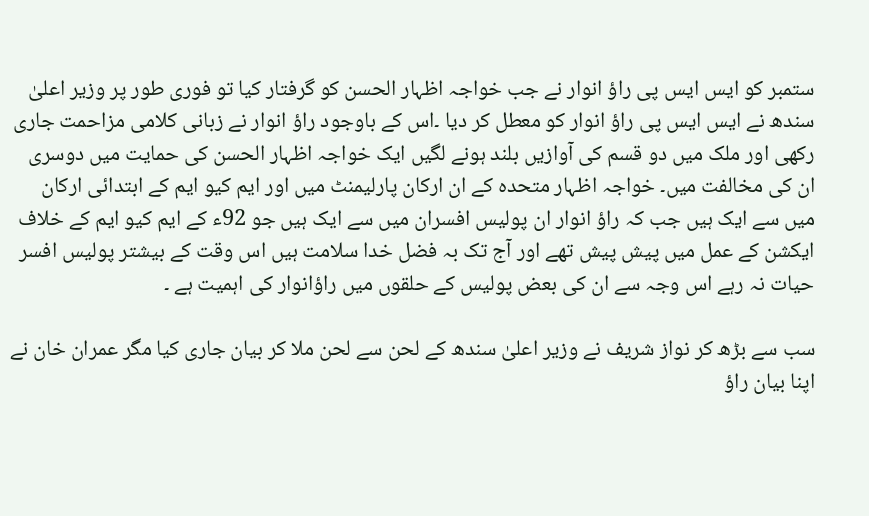ستمبر کو ایس ایس پی راؤ انوار نے جب خواجہ اظہار الحسن کو گرفتار کیا تو فوری طور پر وزیر اعلیٰ سندھ نے ایس ایس پی راؤ انوار کو معطل کر دیا ۔اس کے باوجود راؤ انوار نے زبانی کلامی مزاحمت جاری رکھی اور ملک میں دو قسم کی آوازیں بلند ہونے لگیں ایک خواجہ اظہار الحسن کی حمایت میں دوسری ان کی مخالفت میں۔ خواجہ اظہار متحدہ کے ان ارکان پارلیمنٹ میں اور ایم کیو ایم کے ابتدائی ارکان میں سے ایک ہیں جب کہ راؤ انوار ان پولیس افسران میں سے ایک ہیں جو 92ء کے ایم کیو ایم کے خلاف ایکشن کے عمل میں پیش پیش تھے اور آج تک بہ فضل خدا سلامت ہیں اس وقت کے بیشتر پولیس افسر حیات نہ رہے اس وجہ سے ان کی بعض پولیس کے حلقوں میں راؤانوار کی اہمیت ہے ۔

سب سے بڑھ کر نواز شریف نے وزیر اعلیٰ سندھ کے لحن سے لحن ملا کر بیان جاری کیا مگر عمران خان نے اپنا بیان راؤ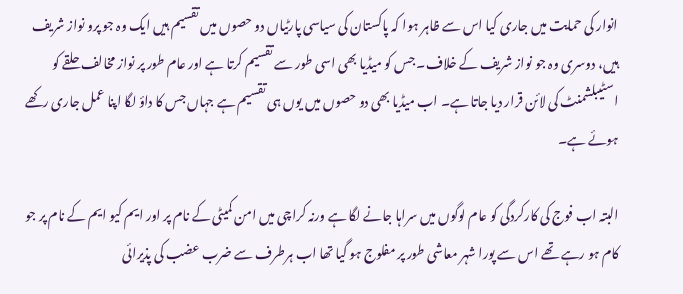انوار کی حمایت میں جاری کیا اس سے ظاہر ہوا کہ پاکستان کی سیاسی پارٹیاں دو حصوں میں تقسیم ہیں ایک وہ جو پرو نواز شریف ہیں، دوسری وہ جو نواز شریف کے خلاف۔ جس کو میڈیا بھی اسی طور سے تقسیم کرتا ہے اور عام طور پر نواز مخالف حلقے کو اسٹیبلشمنٹ کی لائن قرار دیا جاتا ہے۔ اب میڈیا بھی دو حصوں میں یوں ہی تقسیم ہے جہاں جس کا داؤ لگا اپنا عمل جاری رکھے ہوئے ہے۔

البتہ اب فوج کی کارکردگی کو عام لوگوں میں سراہا جانے لگا ہے ورنہ کراچی میں امن کمیٹی کے نام پر اور ایم کیو ایم کے نام پر جو کام ہو رہے تھے اس سے پورا شہر معاشی طور پر مفلوج ہو گیا تھا اب ہرطرف سے ضرب عضب کی پذیرائی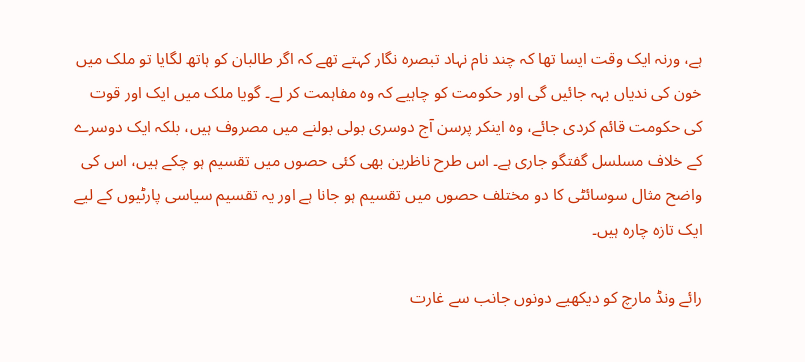ہے، ورنہ ایک وقت ایسا تھا کہ چند نام نہاد تبصرہ نگار کہتے تھے کہ اگر طالبان کو ہاتھ لگایا تو ملک میں خون کی ندیاں بہہ جائیں گی اور حکومت کو چاہیے کہ وہ مفاہمت کر لے۔ گویا ملک میں ایک اور قوت کی حکومت قائم کردی جائے، وہ اینکر پرسن آج دوسری بولی بولنے میں مصروف ہیں، بلکہ ایک دوسرے کے خلاف مسلسل گفتگو جاری ہے۔ اس طرح ناظرین بھی کئی حصوں میں تقسیم ہو چکے ہیں، اس کی واضح مثال سوسائٹی کا دو مختلف حصوں میں تقسیم ہو جانا ہے اور یہ تقسیم سیاسی پارٹیوں کے لیے ایک تازہ چارہ ہیں۔

رائے ونڈ مارچ کو دیکھیے دونوں جانب سے غارت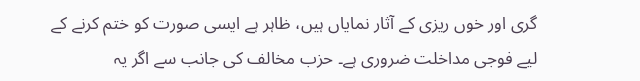گری اور خوں ریزی کے آثار نمایاں ہیں، ظاہر ہے ایسی صورت کو ختم کرنے کے لیے فوجی مداخلت ضروری ہے۔ حزب مخالف کی جانب سے اگر یہ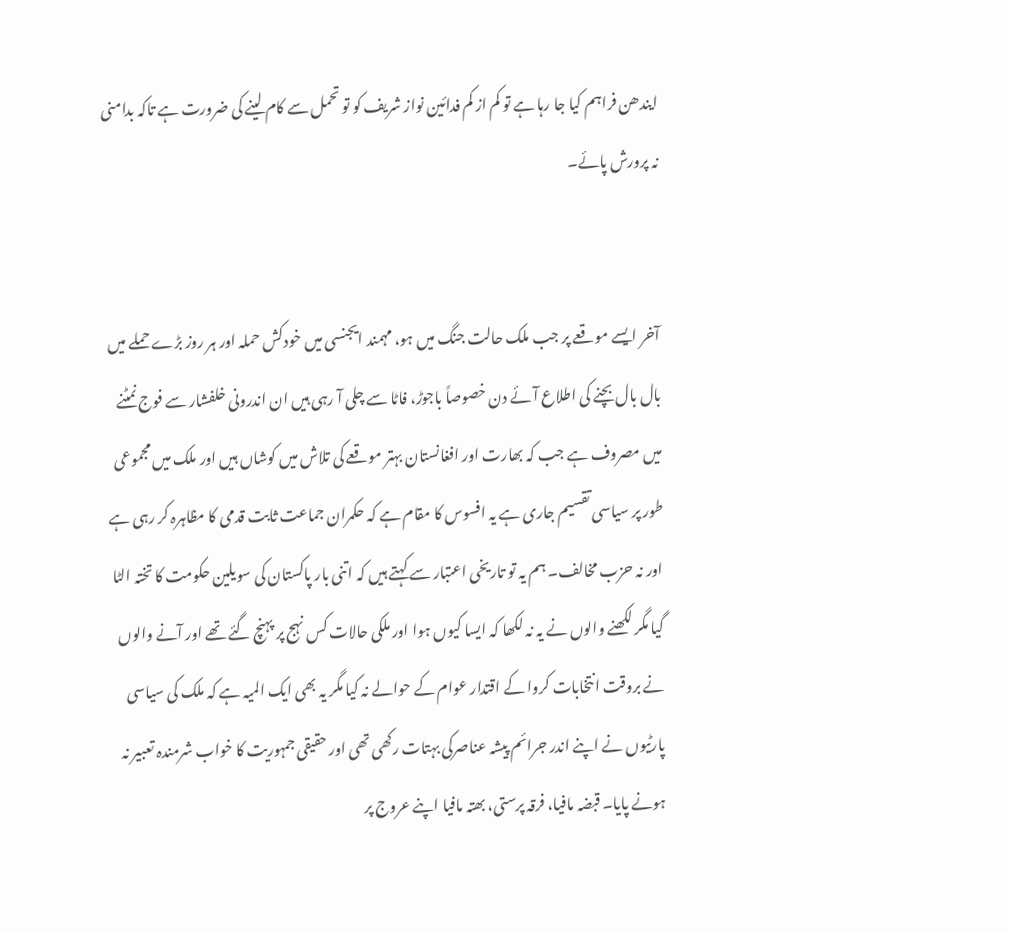ایندھن فراہم کیا جا رہا ہے تو کم از کم فدائین نواز شریف کو تو تحمل سے کام لینے کی ضرورت ہے تاکہ بدامنی نہ پرورش پائے۔


آخر ایسے موقعے پر جب ملک حالت جنگ میں ہو، مہمند ایجنسی میں خودکش حملہ اور ہر روز بڑے حملے میں بال بال بچنے کی اطلاع آئے دن خصوصاً باجوڑ، فاٹا سے چلی آ رہی ہیں ان اندرونی خلفشار سے فوج نمٹنے میں مصروف ہے جب کہ بھارت اور افغانستان بہتر موقعے کی تلاش میں کوشاں ہیں اور ملک میں مجموعی طور پر سیاسی تقسیم جاری ہے یہ افسوس کا مقام ہے کہ حکمران جماعت ثابت قدمی کا مظاہرہ کر رہی ہے اور نہ حزب مخالف۔ ہم یہ تو تاریخی اعتبار سے کہتے ہیں کہ اتنی بار پاکستان کی سویلین حکومت کا تختہ الٹا گیا مگر لکھنے والوں نے یہ نہ لکھا کہ ایسا کیوں ہوا اور ملکی حالات کس نہج پر پہنچ گئے تھے اور آنے والوں نے بروقت انتخابات کروا کے اقتدار عوام کے حوالے نہ کیا مگر یہ بھی ایک المیہ ہے کہ ملک کی سیاسی پارٹیوں نے اپنے اندر جرائم پیشہ عناصرکی بہتات رکھی تھی اور حقیقی جمہوریت کا خواب شرمندہ تعبیر نہ ہونے پایا۔ قبضہ مافیا، فرقہ پرستی، بھتہ مافیا اپنے عروج پر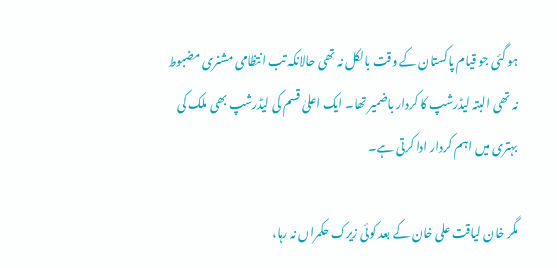ہو گئی جو قیام پاکستان کے وقت بالکل نہ تھی حالانکہ تب انتظامی مشنری مضبوط نہ تھی البتہ لیڈرشپ کا کردار باضمیر تھا۔ ایک اعلیٰ قسم کی لیڈرشپ بھی ملک کی بہتری میں اہم کردار ادا کرتی ہے۔

مگر خان لیاقت علی خان کے بعد کوئی زیرک حکمراں نہ رہا،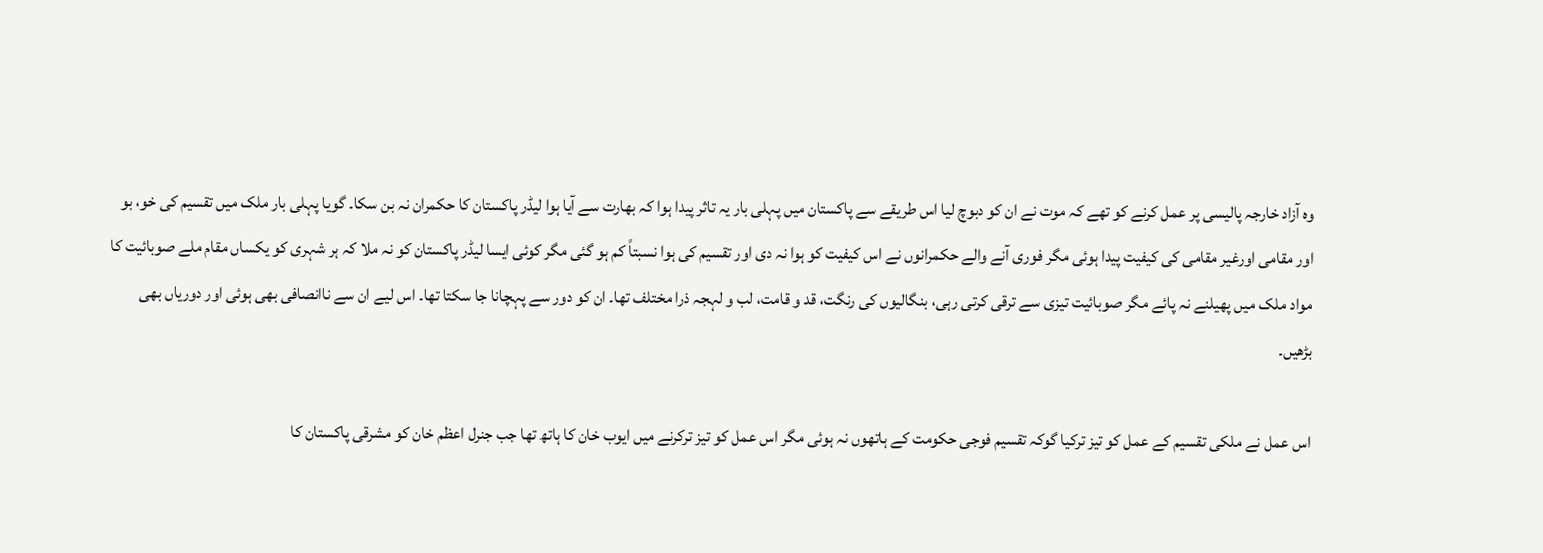وہ آزاد خارجہ پالیسی پر عمل کرنے کو تھے کہ موت نے ان کو دبوچ لیا اس طریقے سے پاکستان میں پہلی بار یہ تاثر پیدا ہوا کہ بھارت سے آیا ہوا لیڈر پاکستان کا حکمران نہ بن سکا۔ گویا پہلی بار ملک میں تقسیم کی خو، بو اور مقامی اورغیر مقامی کی کیفیت پیدا ہوئی مگر فوری آنے والے حکمرانوں نے اس کیفیت کو ہوا نہ دی اور تقسیم کی ہوا نسبتاً کم ہو گئی مگر کوئی ایسا لیڈر پاکستان کو نہ ملا کہ ہر شہری کو یکساں مقام ملے صوبائیت کا مواد ملک میں پھیلنے نہ پائے مگر صوبائیت تیزی سے ترقی کرتی رہی، بنگالیوں کی رنگت، قد و قامت، لب و لہجہ ذرا مختلف تھا۔ ان کو دور سے پہچانا جا سکتا تھا۔ اس لیے ان سے ناانصافی بھی ہوئی اور دوریاں بھی بڑھیں۔

اس عمل نے ملکی تقسیم کے عمل کو تیز ترکیا گوکہ تقسیم فوجی حکومت کے ہاتھوں نہ ہوئی مگر اس عمل کو تیز ترکرنے میں ایوب خان کا ہاتھ تھا جب جنرل اعظم خان کو مشرقی پاکستان کا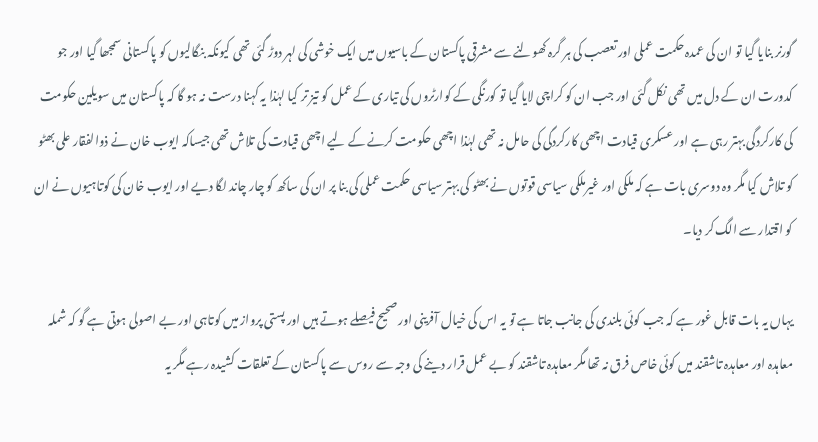گورنر بنایا گیا تو ان کی عمدہ حکمت عملی اور تعصب کی ہر گرہ کھولنے سے مشرقی پاکستان کے باسیوں میں ایک خوشی کی لہر دوڑ گئی تھی کیونکہ بنگالیوں کو پاکستانی سمجھا گیا اور جو کدورت ان کے دل میں تھی نکل گئی اور جب ان کو کراچی لایا گیا تو کورنگی کے کوارٹروں کی تیاری کے عمل کو تیز تر کیا لہٰذا یہ کہنا درست نہ ہو گا کہ پاکستان میں سویلین حکومت کی کارکردگی بہتر رہی ہے اور عسکری قیادت اچھی کارکردگی کی حامل نہ تھی لہٰذا اچھی حکومت کرنے کے لیے اچھی قیادت کی تلاش تھی جیساکہ ایوب خان نے ذوالفقار علی بھٹو کو تلاش کیا مگر وہ دوسری بات ہے کہ ملکی اور غیرملکی سیاسی قوتوں نے بھٹو کی بہتر سیاسی حکمت عملی کی بنا پر ان کی ساکھ کو چار چاند لگا دیے اور ایوب خان کی کوتاہیوں نے ان کو اقتدار سے الگ کر دیا۔

یہاں یہ بات قابل غور ہے کہ جب کوئی بلندی کی جانب جاتا ہے تو یہ اس کی خیال آفرینی اور صحیح فیصلے ہوتے ہیں اور پستی پرواز میں کوتاہی اور بے اصولی ہوتی ہے گو کہ شملہ معاہدہ اور معاہدہ تاشقند میں کوئی خاص فرق نہ تھا مگر معاہدہ تاشقند کو بے عمل قرار دینے کی وجہ سے روس سے پاکستان کے تعلقات کشیدہ رہے مگر یہ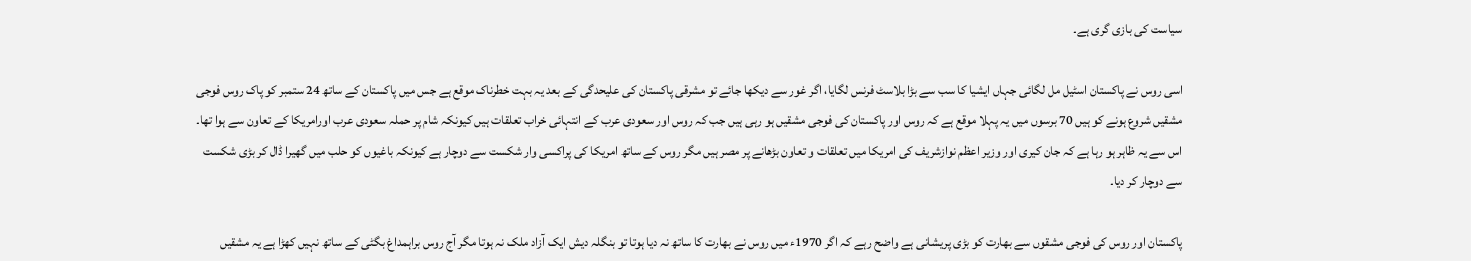سیاست کی بازی گری ہے۔

اسی روس نے پاکستان اسٹیل مل لگائی جہاں ایشیا کا سب سے بڑا بلاسٹ فرنس لگایا، اگر غور سے دیکھا جائے تو مشرقی پاکستان کی علیحدگی کے بعد یہ بہت خطرناک موقع ہے جس میں پاکستان کے ساتھ 24 ستمبر کو پاک روس فوجی مشقیں شروع ہونے کو ہیں 70 برسوں میں یہ پہلا موقع ہے کہ روس اور پاکستان کی فوجی مشقیں ہو رہی ہیں جب کہ روس اور سعودی عرب کے انتہائی خراب تعلقات ہیں کیونکہ شام پر حملہ سعودی عرب اورامریکا کے تعاون سے ہوا تھا۔ اس سے یہ ظاہر ہو رہا ہے کہ جان کیری اور وزیر اعظم نوازشریف کی امریکا میں تعلقات و تعاون بڑھانے پر مصر ہیں مگر روس کے ساتھ امریکا کی پراکسی وار شکست سے دوچار ہے کیونکہ باغیوں کو حلب میں گھیرا ڈال کر بڑی شکست سے دوچار کر دیا۔

پاکستان اور روس کی فوجی مشقوں سے بھارت کو بڑی پریشانی ہے واضح رہے کہ اگر 1970ء میں روس نے بھارت کا ساتھ نہ دیا ہوتا تو بنگلہ دیش ایک آزاد ملک نہ ہوتا مگر آج روس براہمداغ بگٹی کے ساتھ نہیں کھڑا ہے یہ مشقیں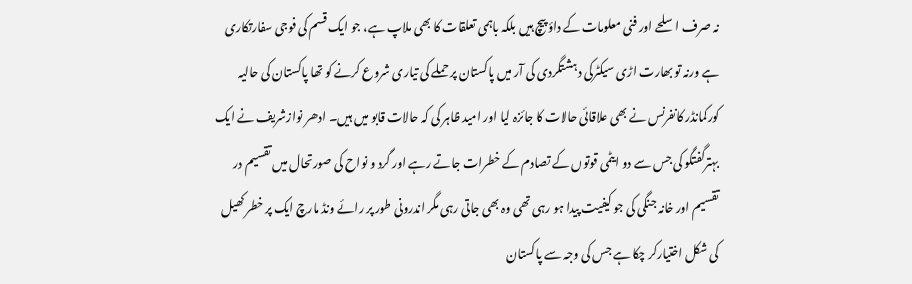نہ صرف اسلحے اور فنی معلومات کے داؤ پیچ ہیں بلکہ باہمی تعلقات کا بھی ملاپ ہے، جو ایک قسم کی فوجی سفارتکاری ہے ورنہ تو بھارت اڑی سیکٹرکی دہشتگردی کی آر میں پاکستان پر حملے کی تیاری شروع کرنے کو تھا پاکستان کی حالیہ کورکمانڈر کانفرنس نے بھی علاقائی حالات کا جائزہ لیا اور امید ظاہر کی کہ حالات قابو میں ہیں۔ ادھر نوازشریف نے ایک بہترگفتگو کی جس سے دو ایٹمی قوتوں کے تصادم کے خطرات جاتے رہے اور گرد و نواح کی صورتحال میں تقسیم در تقسیم اور خانہ جنگی کی جو کیفیت پیدا ہو رہی تھی وہ بھی جاتی رہی مگر اندرونی طور پر رائے ونڈ مارچ ایک پر خطر کھیل کی شکل اختیارکر چکا ہے جس کی وجہ سے پاکستان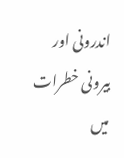اندرونی اور بیرونی خطرات میں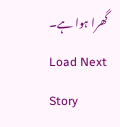گھرا ہوا ہے۔
Load Next Story